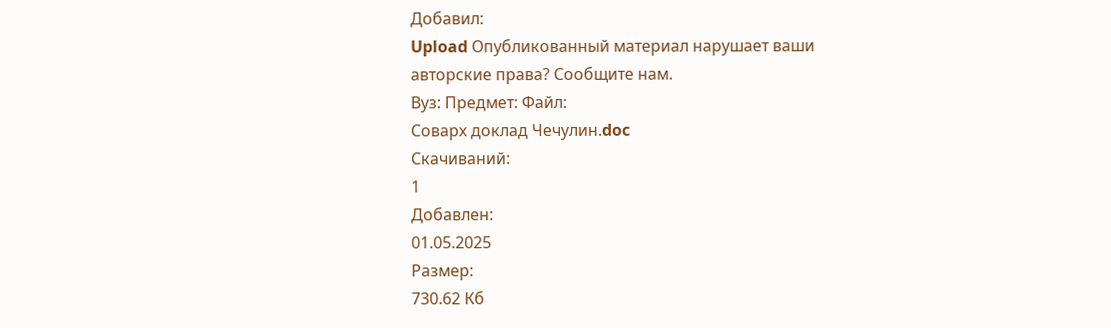Добавил:
Upload Опубликованный материал нарушает ваши авторские права? Сообщите нам.
Вуз: Предмет: Файл:
Соварх доклад Чечулин.doc
Скачиваний:
1
Добавлен:
01.05.2025
Размер:
730.62 Кб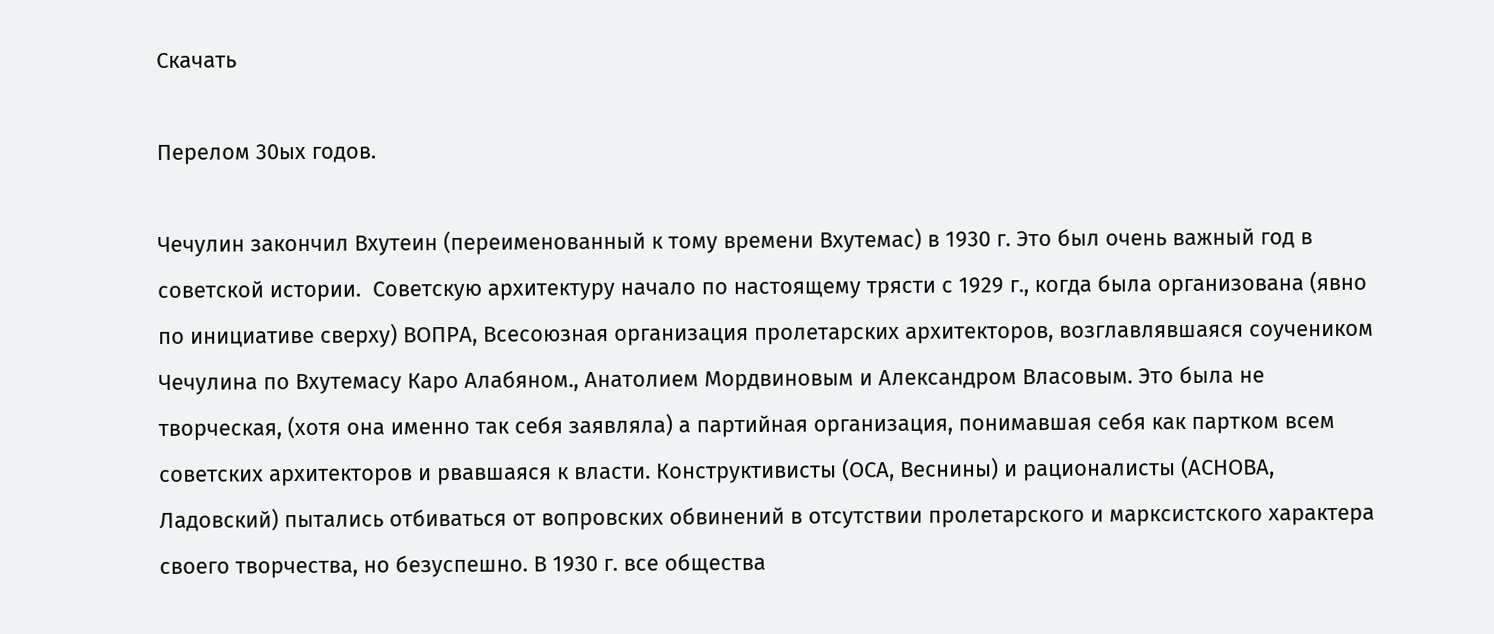Скачать

Перелом 30ых годов.

Чечулин закончил Вхутеин (переименованный к тому времени Вхутемас) в 1930 г. Это был очень важный год в советской истории.  Советскую архитектуру начало по настоящему трясти с 1929 г., когда была организована (явно по инициативе сверху) ВОПРА, Всесоюзная организация пролетарских архитекторов, возглавлявшаяся соучеником Чечулина по Вхутемасу Каро Алабяном., Анатолием Мордвиновым и Александром Власовым. Это была не творческая, (хотя она именно так себя заявляла) а партийная организация, понимавшая себя как партком всем советских архитекторов и рвавшаяся к власти. Конструктивисты (ОСА, Веснины) и рационалисты (АСНОВА, Ладовский) пытались отбиваться от вопровских обвинений в отсутствии пролетарского и марксистского характера своего творчества, но безуспешно. В 1930 г. все общества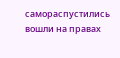самораспустились вошли на правах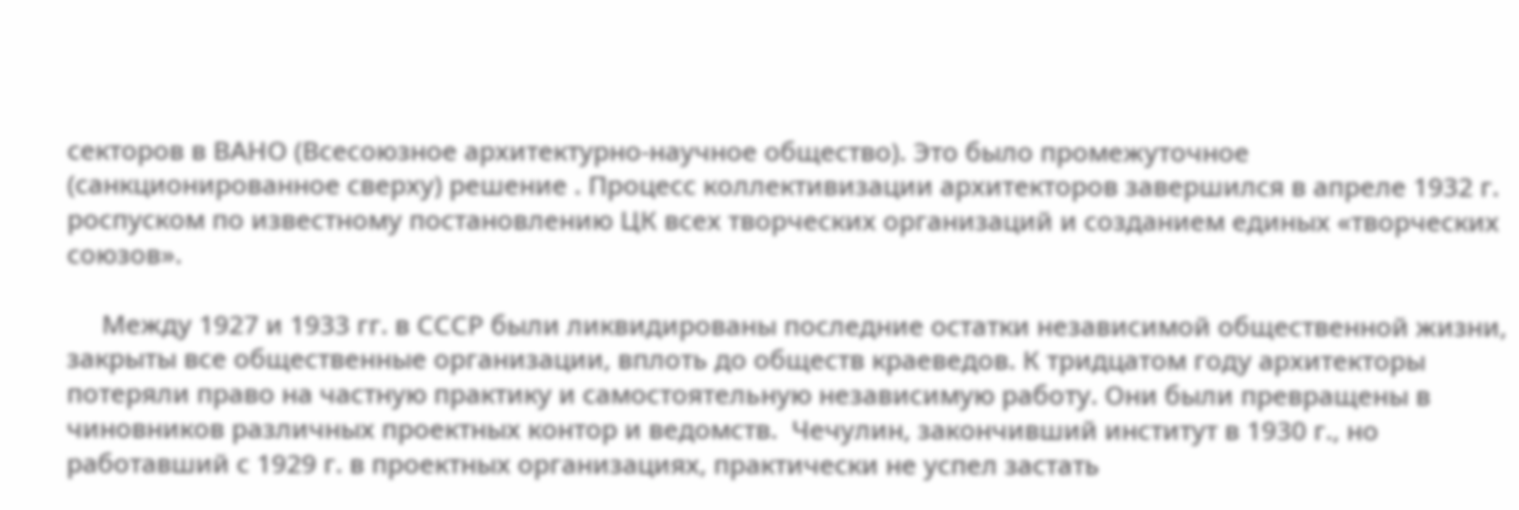секторов в ВАНО (Всесоюзное архитектурно-научное общество). Это было промежуточное (санкционированное сверху) решение . Процесс коллективизации архитекторов завершился в апреле 1932 г. роспуском по известному постановлению ЦК всех творческих организаций и созданием единых «творческих союзов».

     Между 1927 и 1933 гг. в СССР были ликвидированы последние остатки независимой общественной жизни, закрыты все общественные организации, вплоть до обществ краеведов. К тридцатом году архитекторы потеряли право на частную практику и самостоятельную независимую работу. Они были превращены в чиновников различных проектных контор и ведомств.  Чечулин, закончивший институт в 1930 г., но работавший с 1929 г. в проектных организациях, практически не успел застать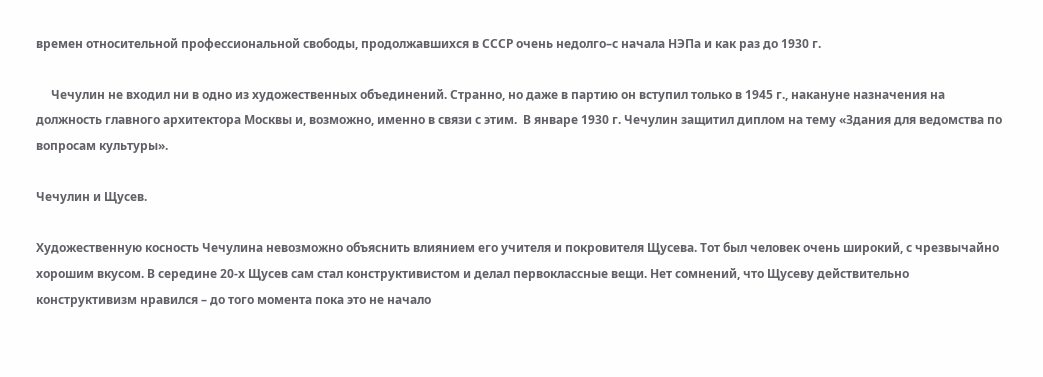времен относительной профессиональной свободы, продолжавшихся в СССР очень недолго–с начала НЭПа и как раз до 1930 г.

     Чечулин не входил ни в одно из художественных объединений. Странно, но даже в партию он вступил только в 1945 г., накануне назначения на должность главного архитектора Москвы и, возможно, именно в связи с этим.  В январе 1930 г. Чечулин защитил диплом на тему «Здания для ведомства по вопросам культуры».

Чечулин и Щусев.

Художественную косность Чечулина невозможно объяснить влиянием его учителя и покровителя Щусева. Тот был человек очень широкий, с чрезвычайно хорошим вкусом. В середине 20-х Щусев сам стал конструктивистом и делал первоклассные вещи. Нет сомнений, что Щусеву действительно конструктивизм нравился – до того момента пока это не начало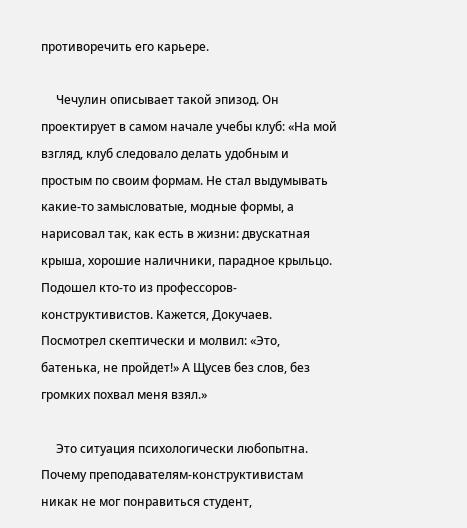противоречить его карьере.

     Чечулин описывает такой эпизод. Он проектирует в самом начале учебы клуб: «На мой взгляд, клуб следовало делать удобным и простым по своим формам. Не стал выдумывать какие-то замысловатые, модные формы, а нарисовал так, как есть в жизни: двускатная крыша, хорошие наличники, парадное крыльцо. Подошел кто-то из профессоров-конструктивистов. Кажется, Докучаев. Посмотрел скептически и молвил: «Это, батенька, не пройдет!» А Щусев без слов, без громких похвал меня взял.»

     Это ситуация психологически любопытна. Почему преподавателям-конструктивистам никак не мог понравиться студент,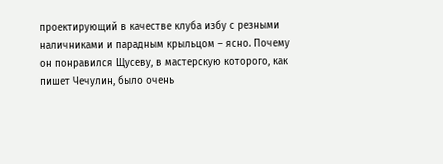проектирующий в качестве клуба избу с резными наличниками и парадным крыльцом – ясно. Почему он понравился Щусеву, в мастерскую которого, как пишет Чечулин, было очень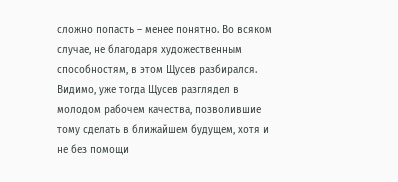сложно попасть – менее понятно. Во всяком случае, не благодаря художественным способностям, в этом Щусев разбирался. Видимо, уже тогда Щусев разглядел в молодом рабочем качества, позволившие тому сделать в ближайшем будущем, хотя и не без помощи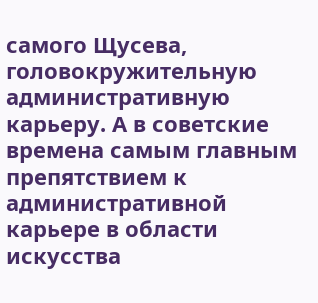самого Щусева, головокружительную административную карьеру. А в советские времена самым главным препятствием к административной карьере в области искусства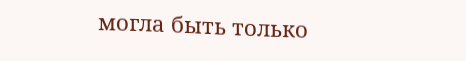могла быть только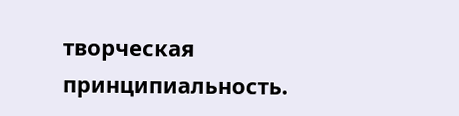творческая принципиальность.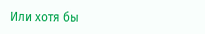Или хотя бы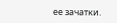ее зачатки.